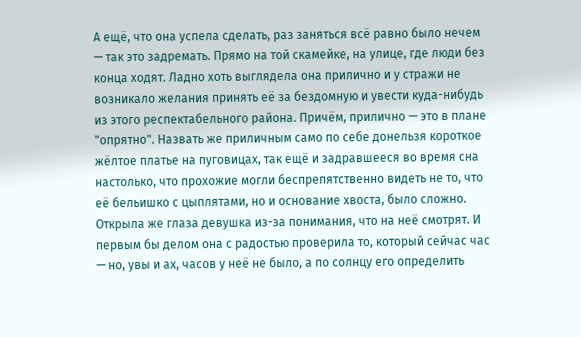А ещё, что она успела сделать, раз заняться всё равно было нечем — так это задремать. Прямо на той скамейке, на улице, где люди без конца ходят. Ладно хоть выглядела она прилично и у стражи не возникало желания принять её за бездомную и увести куда-нибудь из этого респектабельного района. Причём, прилично — это в плане "опрятно". Назвать же приличным само по себе донельзя короткое жёлтое платье на пуговицах, так ещё и задравшееся во время сна настолько, что прохожие могли беспрепятственно видеть не то, что её бельишко с цыплятами, но и основание хвоста, было сложно.
Открыла же глаза девушка из-за понимания, что на неё смотрят. И первым бы делом она с радостью проверила то, который сейчас час — но, увы и ах, часов у неё не было, а по солнцу его определить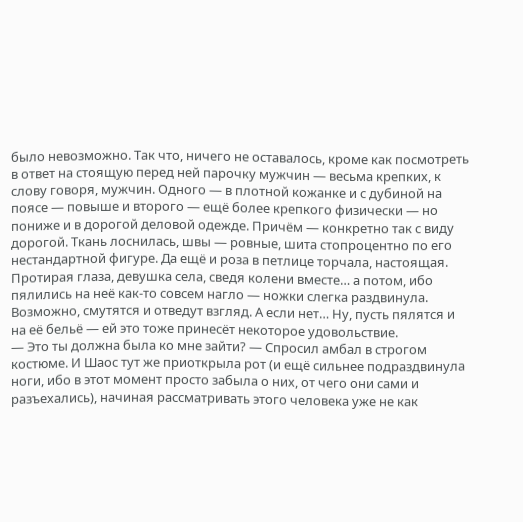было невозможно. Так что, ничего не оставалось, кроме как посмотреть в ответ на стоящую перед ней парочку мужчин — весьма крепких, к слову говоря, мужчин. Одного — в плотной кожанке и с дубиной на поясе — повыше и второго — ещё более крепкого физически — но пониже и в дорогой деловой одежде. Причём — конкретно так с виду дорогой. Ткань лоснилась, швы — ровные, шита стопроцентно по его нестандартной фигуре. Да ещё и роза в петлице торчала, настоящая.
Протирая глаза, девушка села, сведя колени вместе… а потом, ибо пялились на неё как-то совсем нагло — ножки слегка раздвинула. Возможно, смутятся и отведут взгляд. А если нет… Ну, пусть пялятся и на её бельё — ей это тоже принесёт некоторое удовольствие.
— Это ты должна была ко мне зайти? — Спросил амбал в строгом костюме. И Шаос тут же приоткрыла рот (и ещё сильнее подраздвинула ноги, ибо в этот момент просто забыла о них, от чего они сами и разъехались), начиная рассматривать этого человека уже не как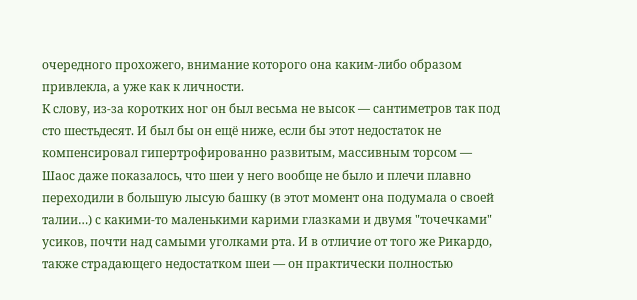очередного прохожего, внимание которого она каким-либо образом привлекла, а уже как к личности.
К слову, из-за коротких ног он был весьма не высок — сантиметров так под сто шестьдесят. И был бы он ещё ниже, если бы этот недостаток не компенсировал гипертрофированно развитым, массивным торсом — Шаос даже показалось, что шеи у него вообще не было и плечи плавно переходили в большую лысую башку (в этот момент она подумала о своей талии…) с какими-то маленькими карими глазками и двумя "точечками" усиков, почти над самыми уголками рта. И в отличие от того же Рикардо, также страдающего недостатком шеи — он практически полностью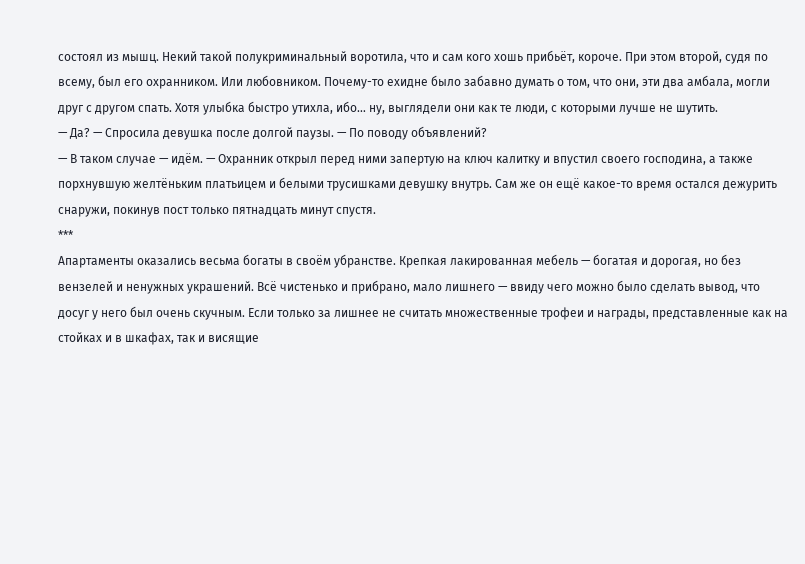состоял из мышц. Некий такой полукриминальный воротила, что и сам кого хошь прибьёт, короче. При этом второй, судя по всему, был его охранником. Или любовником. Почему-то ехидне было забавно думать о том, что они, эти два амбала, могли друг с другом спать. Хотя улыбка быстро утихла, ибо… ну, выглядели они как те люди, с которыми лучше не шутить.
— Да? — Спросила девушка после долгой паузы. — По поводу объявлений?
— В таком случае — идём. — Охранник открыл перед ними запертую на ключ калитку и впустил своего господина, а также порхнувшую желтёньким платьицем и белыми трусишками девушку внутрь. Сам же он ещё какое-то время остался дежурить снаружи, покинув пост только пятнадцать минут спустя.
***
Апартаменты оказались весьма богаты в своём убранстве. Крепкая лакированная мебель — богатая и дорогая, но без вензелей и ненужных украшений. Всё чистенько и прибрано, мало лишнего — ввиду чего можно было сделать вывод, что досуг у него был очень скучным. Если только за лишнее не считать множественные трофеи и награды, представленные как на стойках и в шкафах, так и висящие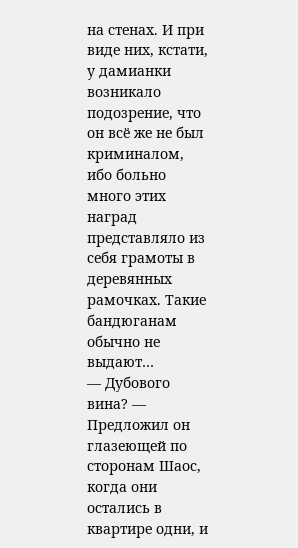на стенах. И при виде них, кстати, у дамианки возникало подозрение, что он всё же не был криминалом, ибо больно много этих наград представляло из себя грамоты в деревянных рамочках. Такие бандюганам обычно не выдают…
— Дубового вина? — Предложил он глазеющей по сторонам Шаос, когда они остались в квартире одни, и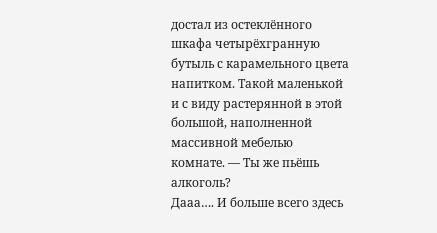достал из остеклённого шкафа четырёхгранную бутыль с карамельного цвета напитком. Такой маленькой и с виду растерянной в этой большой, наполненной массивной мебелью комнате. — Ты же пьёшь алкоголь?
Дааа…. И больше всего здесь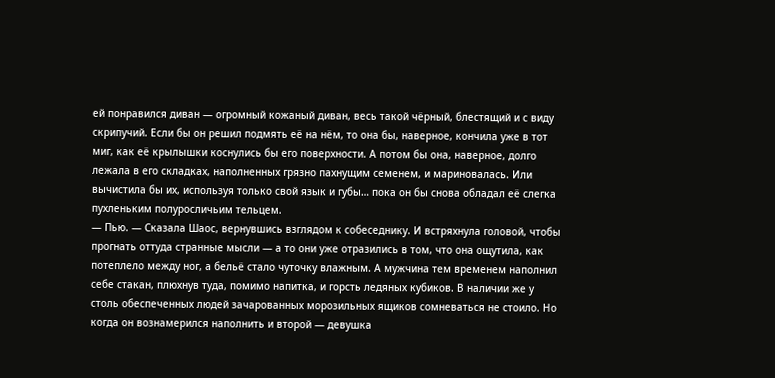ей понравился диван — огромный кожаный диван, весь такой чёрный, блестящий и с виду скрипучий. Если бы он решил подмять её на нём, то она бы, наверное, кончила уже в тот миг, как её крылышки коснулись бы его поверхности. А потом бы она, наверное, долго лежала в его складках, наполненных грязно пахнущим семенем, и мариновалась. Или вычистила бы их, используя только свой язык и губы… пока он бы снова обладал её слегка пухленьким полуросличьим тельцем.
— Пью. — Сказала Шаос, вернувшись взглядом к собеседнику. И встряхнула головой, чтобы прогнать оттуда странные мысли — а то они уже отразились в том, что она ощутила, как потеплело между ног, а бельё стало чуточку влажным. А мужчина тем временем наполнил себе стакан, плюхнув туда, помимо напитка, и горсть ледяных кубиков. В наличии же у столь обеспеченных людей зачарованных морозильных ящиков сомневаться не стоило. Но когда он вознамерился наполнить и второй — девушка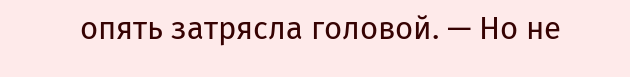опять затрясла головой. — Но не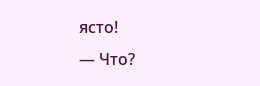ясто!
— Что?